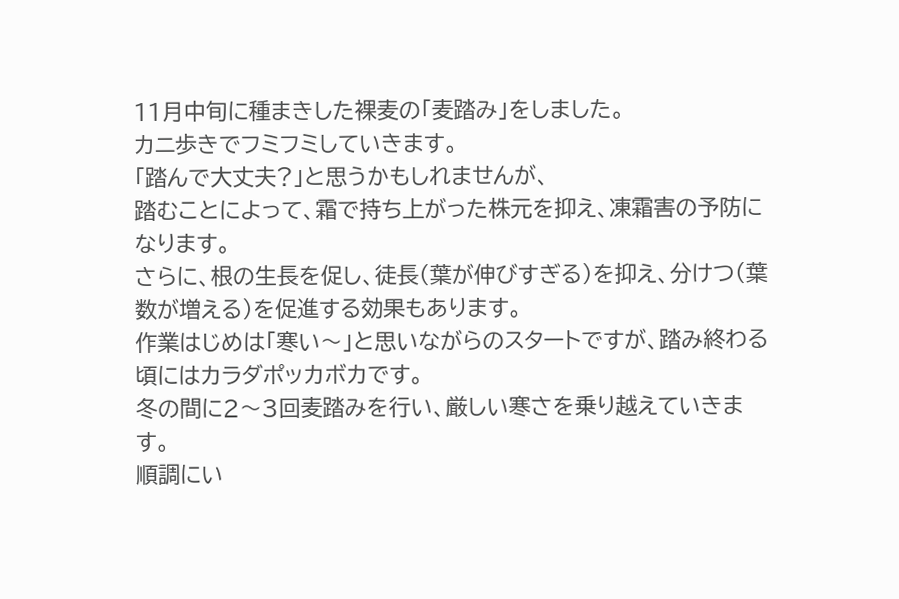11月中旬に種まきした裸麦の「麦踏み」をしました。
カニ歩きでフミフミしていきます。
「踏んで大丈夫?」と思うかもしれませんが、
踏むことによって、霜で持ち上がった株元を抑え、凍霜害の予防になります。
さらに、根の生長を促し、徒長(葉が伸びすぎる)を抑え、分けつ(葉数が増える)を促進する効果もあります。
作業はじめは「寒い〜」と思いながらのスタートですが、踏み終わる頃にはカラダポッカボカです。
冬の間に2〜3回麦踏みを行い、厳しい寒さを乗り越えていきます。
順調にい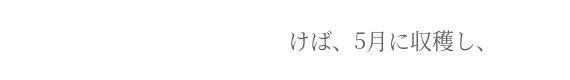けば、5月に収穫し、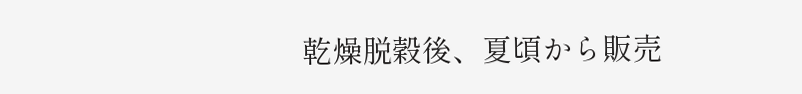乾燥脱穀後、夏頃から販売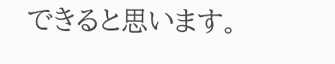できると思います。